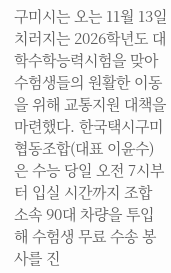구미시는 오는 11월 13일 치러지는 2026학년도 대학수학능력시험을 맞아 수험생들의 원활한 이동을 위해 교통지원 대책을 마련했다. 한국택시구미협동조합(대표 이윤수)은 수능 당일 오전 7시부터 입실 시간까지 조합 소속 90대 차량을 투입해 수험생 무료 수송 봉사를 진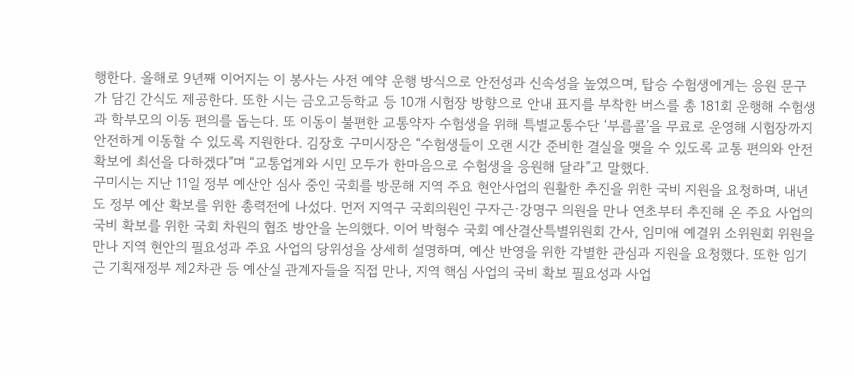행한다. 올해로 9년째 이어지는 이 봉사는 사전 예약 운행 방식으로 안전성과 신속성을 높였으며, 탑승 수험생에게는 응원 문구가 담긴 간식도 제공한다. 또한 시는 금오고등학교 등 10개 시험장 방향으로 안내 표지를 부착한 버스를 총 181회 운행해 수험생과 학부모의 이동 편의를 돕는다. 또 이동이 불편한 교통약자 수험생을 위해 특별교통수단 ‘부름콜’을 무료로 운영해 시험장까지 안전하게 이동할 수 있도록 지원한다. 김장호 구미시장은 “수험생들이 오랜 시간 준비한 결실을 맺을 수 있도록 교통 편의와 안전 확보에 최선을 다하겠다”며 “교통업계와 시민 모두가 한마음으로 수험생을 응원해 달라”고 말했다.
구미시는 지난 11일 정부 예산안 심사 중인 국회를 방문해 지역 주요 현안사업의 원활한 추진을 위한 국비 지원을 요청하며, 내년도 정부 예산 확보를 위한 총력전에 나섰다. 먼저 지역구 국회의원인 구자근·강명구 의원을 만나 연초부터 추진해 온 주요 사업의 국비 확보를 위한 국회 차원의 협조 방안을 논의했다. 이어 박형수 국회 예산결산특별위원회 간사, 임미애 예결위 소위원회 위원을 만나 지역 현안의 필요성과 주요 사업의 당위성을 상세히 설명하며, 예산 반영을 위한 각별한 관심과 지원을 요청했다. 또한 임기근 기획재정부 제2차관 등 예산실 관계자들을 직접 만나, 지역 핵심 사업의 국비 확보 필요성과 사업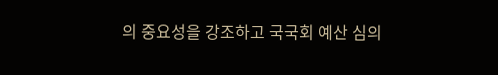의 중요성을 강조하고 국국회 예산 심의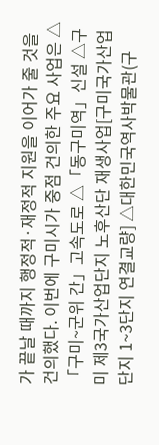가 끝날 때까지 행정적·재정적 지원을 이어가 줄 것을 건의했다. 이번에 구미시가 중점 건의한 주요 사업은 △「구미~군위 간」고속도로 △「동구미역」신설 △구미 제3국가산업단지 노후산단 재생사업[구미국가산업단지 1~3단지 연결교량] △대한민국역사박물관(구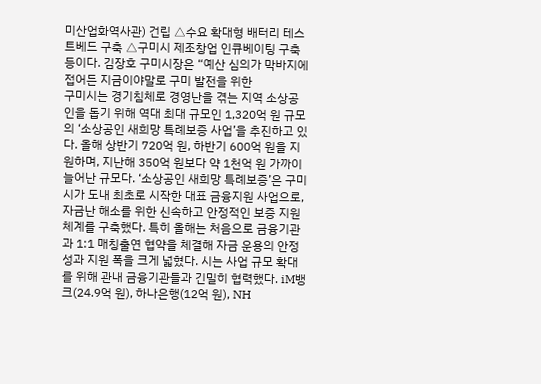미산업화역사관) 건립 △수요 확대형 배터리 테스트베드 구축 △구미시 제조창업 인큐베이팅 구축 등이다. 김장호 구미시장은 “예산 심의가 막바지에 접어든 지금이야말로 구미 발전을 위한
구미시는 경기침체로 경영난을 겪는 지역 소상공인을 돕기 위해 역대 최대 규모인 1,320억 원 규모의 ‘소상공인 새희망 특례보증 사업’을 추진하고 있다. 올해 상반기 720억 원, 하반기 600억 원을 지원하며, 지난해 350억 원보다 약 1천억 원 가까이 늘어난 규모다. ‘소상공인 새희망 특례보증’은 구미시가 도내 최초로 시작한 대표 금융지원 사업으로, 자금난 해소를 위한 신속하고 안정적인 보증 지원 체계를 구축했다. 특히 올해는 처음으로 금융기관과 1:1 매칭출연 협약을 체결해 자금 운용의 안정성과 지원 폭을 크게 넓혔다. 시는 사업 규모 확대를 위해 관내 금융기관들과 긴밀히 협력했다. iM뱅크(24.9억 원), 하나은행(12억 원), NH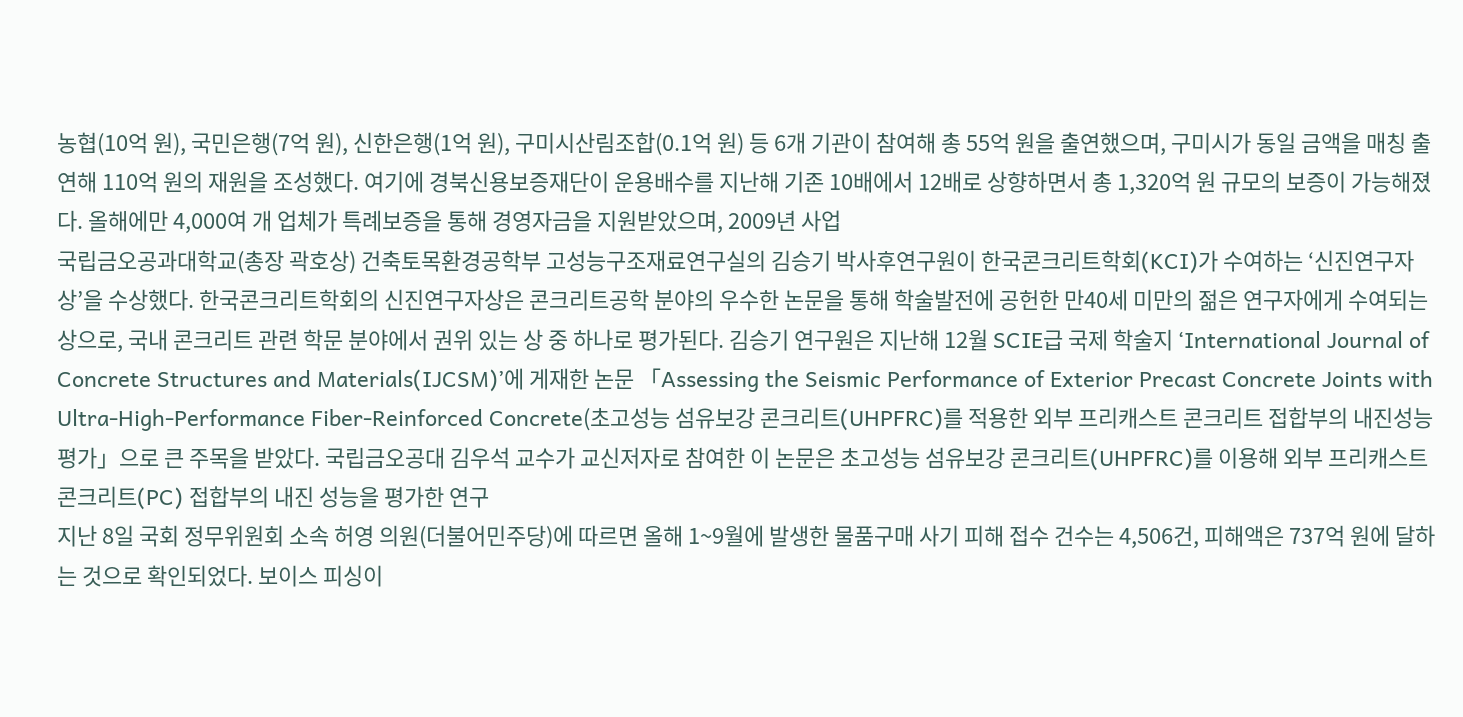농협(10억 원), 국민은행(7억 원), 신한은행(1억 원), 구미시산림조합(0.1억 원) 등 6개 기관이 참여해 총 55억 원을 출연했으며, 구미시가 동일 금액을 매칭 출연해 110억 원의 재원을 조성했다. 여기에 경북신용보증재단이 운용배수를 지난해 기존 10배에서 12배로 상향하면서 총 1,320억 원 규모의 보증이 가능해졌다. 올해에만 4,000여 개 업체가 특례보증을 통해 경영자금을 지원받았으며, 2009년 사업
국립금오공과대학교(총장 곽호상) 건축토목환경공학부 고성능구조재료연구실의 김승기 박사후연구원이 한국콘크리트학회(KCI)가 수여하는 ‘신진연구자상’을 수상했다. 한국콘크리트학회의 신진연구자상은 콘크리트공학 분야의 우수한 논문을 통해 학술발전에 공헌한 만40세 미만의 젊은 연구자에게 수여되는 상으로, 국내 콘크리트 관련 학문 분야에서 권위 있는 상 중 하나로 평가된다. 김승기 연구원은 지난해 12월 SCIE급 국제 학술지 ‘International Journal of Concrete Structures and Materials(IJCSM)’에 게재한 논문 「Assessing the Seismic Performance of Exterior Precast Concrete Joints with Ultra-High-Performance Fiber-Reinforced Concrete(초고성능 섬유보강 콘크리트(UHPFRC)를 적용한 외부 프리캐스트 콘크리트 접합부의 내진성능 평가」으로 큰 주목을 받았다. 국립금오공대 김우석 교수가 교신저자로 참여한 이 논문은 초고성능 섬유보강 콘크리트(UHPFRC)를 이용해 외부 프리캐스트 콘크리트(PC) 접합부의 내진 성능을 평가한 연구
지난 8일 국회 정무위원회 소속 허영 의원(더불어민주당)에 따르면 올해 1~9월에 발생한 물품구매 사기 피해 접수 건수는 4,506건, 피해액은 737억 원에 달하는 것으로 확인되었다. 보이스 피싱이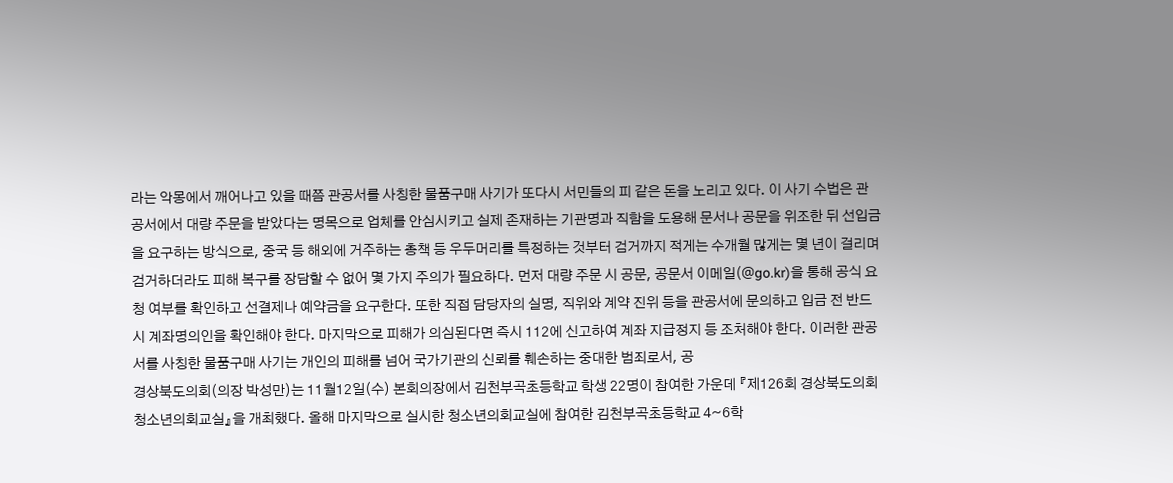라는 악몽에서 깨어나고 있을 때쯤 관공서를 사칭한 물품구매 사기가 또다시 서민들의 피 같은 돈을 노리고 있다. 이 사기 수법은 관공서에서 대량 주문을 받았다는 명목으로 업체를 안심시키고 실제 존재하는 기관명과 직함을 도용해 문서나 공문을 위조한 뒤 선입금을 요구하는 방식으로, 중국 등 해외에 거주하는 총책 등 우두머리를 특정하는 것부터 검거까지 적게는 수개월 많게는 몇 년이 걸리며 검거하더라도 피해 복구를 장담할 수 없어 몇 가지 주의가 필요하다. 먼저 대량 주문 시 공문, 공문서 이메일(@go.kr)을 통해 공식 요청 여부를 확인하고 선결제나 예약금을 요구한다. 또한 직접 담당자의 실명, 직위와 계약 진위 등을 관공서에 문의하고 입금 전 반드시 계좌명의인을 확인해야 한다. 마지막으로 피해가 의심된다면 즉시 112에 신고하여 계좌 지급정지 등 조처해야 한다. 이러한 관공서를 사칭한 물품구매 사기는 개인의 피해를 넘어 국가기관의 신뢰를 훼손하는 중대한 범죄로서, 공
경상북도의회(의장 박성만)는 11월12일(수) 본회의장에서 김천부곡초등학교 학생 22명이 참여한 가운데 『제126회 경상북도의회 청소년의회교실』을 개최했다. 올해 마지막으로 실시한 청소년의회교실에 참여한 김천부곡초등학교 4~6학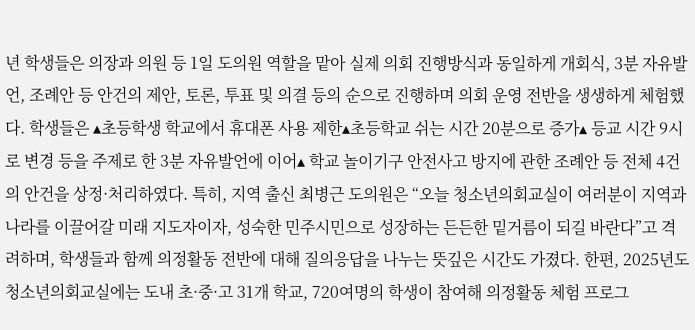년 학생들은 의장과 의원 등 1일 도의원 역할을 맡아 실제 의회 진행방식과 동일하게 개회식, 3분 자유발언, 조례안 등 안건의 제안, 토론, 투표 및 의결 등의 순으로 진행하며 의회 운영 전반을 생생하게 체험했다. 학생들은 ▴초등학생 학교에서 휴대폰 사용 제한▴초등학교 쉬는 시간 20분으로 증가▴ 등교 시간 9시로 변경 등을 주제로 한 3분 자유발언에 이어▴ 학교 놀이기구 안전사고 방지에 관한 조례안 등 전체 4건의 안건을 상정·처리하였다. 특히, 지역 출신 최병근 도의원은 “오늘 청소년의회교실이 여러분이 지역과 나라를 이끌어갈 미래 지도자이자, 성숙한 민주시민으로 성장하는 든든한 밑거름이 되길 바란다”고 격려하며, 학생들과 함께 의정활동 전반에 대해 질의응답을 나누는 뜻깊은 시간도 가졌다. 한편, 2025년도 청소년의회교실에는 도내 초·중·고 31개 학교, 720여명의 학생이 참여해 의정활동 체험 프로그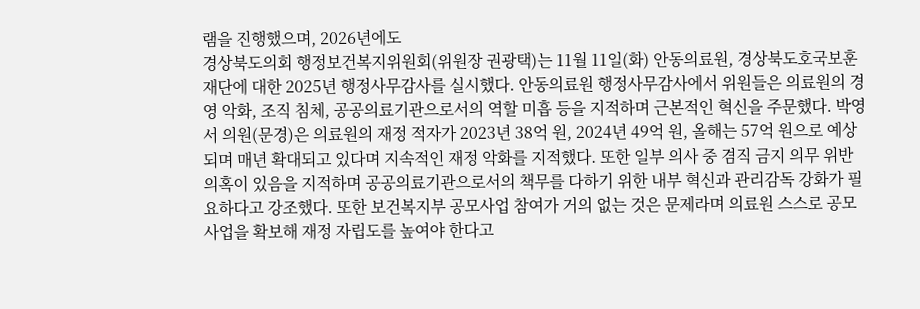램을 진행했으며, 2026년에도
경상북도의회 행정보건복지위원회(위원장 권광택)는 11월 11일(화) 안동의료원, 경상북도호국보훈재단에 대한 2025년 행정사무감사를 실시했다. 안동의료원 행정사무감사에서 위원들은 의료원의 경영 악화, 조직 침체, 공공의료기관으로서의 역할 미흡 등을 지적하며 근본적인 혁신을 주문했다. 박영서 의원(문경)은 의료원의 재정 적자가 2023년 38억 원, 2024년 49억 원, 올해는 57억 원으로 예상되며 매년 확대되고 있다며 지속적인 재정 악화를 지적했다. 또한 일부 의사 중 겸직 금지 의무 위반 의혹이 있음을 지적하며 공공의료기관으로서의 책무를 다하기 위한 내부 혁신과 관리감독 강화가 필요하다고 강조했다. 또한 보건복지부 공모사업 참여가 거의 없는 것은 문제라며 의료원 스스로 공모사업을 확보해 재정 자립도를 높여야 한다고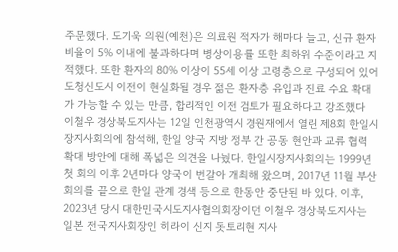주문했다. 도기욱 의원(예천)은 의료원 적자가 해마다 늘고, 신규 환자 비율이 5% 이내에 불과하다며 병상이용률 또한 최하위 수준이라고 지적했다. 또한 환자의 80% 이상이 55세 이상 고령층으로 구성되어 있어 도청신도시 이전이 현실화될 경우 젊은 환자층 유입과 진료 수요 확대가 가능할 수 있는 만큼, 합리적인 이전 검토가 필요하다고 강조했다
이철우 경상북도지사는 12일 인천광역시 경원재에서 열린 제8회 한일시장지사회의에 참석해, 한일 양국 지방 정부 간 공동 현안과 교류 협력 확대 방안에 대해 폭넓은 의견을 나눴다. 한일시장지사회의는 1999년 첫 회의 이후 2년마다 양국이 번갈아 개최해 왔으며, 2017년 11월 부산 회의를 끝으로 한일 관계 경색 등으로 한동안 중단된 바 있다. 이후, 2023년 당시 대한민국시도지사협의회장이던 이철우 경상북도지사는 일본 전국지사회장인 히라이 신지 돗토리현 지사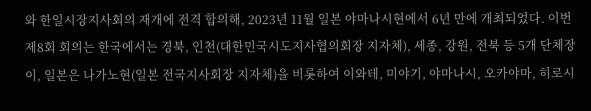와 한일시장지사회의 재개에 전격 합의해, 2023년 11월 일본 야마나시현에서 6년 만에 개최되었다. 이번 제8회 회의는 한국에서는 경북, 인천(대한민국시도지사협의회장 지자체), 세종, 강원, 전북 등 5개 단체장이, 일본은 나가노현(일본 전국지사회장 지자체)을 비롯하여 이와테, 미야기, 야마나시, 오카야마, 히로시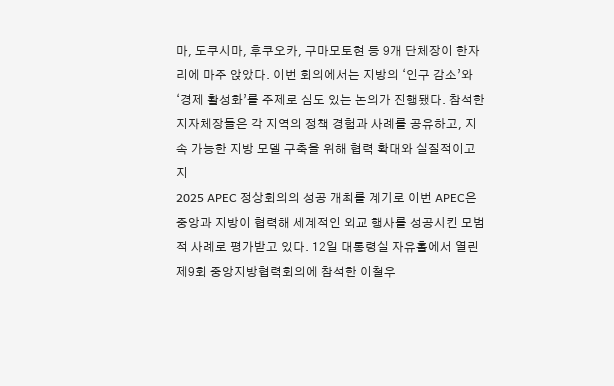마, 도쿠시마, 후쿠오카, 구마모토현 등 9개 단체장이 한자리에 마주 앉았다. 이번 회의에서는 지방의 ‘인구 감소’와 ‘경제 활성화’를 주제로 심도 있는 논의가 진행됐다. 참석한 지자체장들은 각 지역의 정책 경험과 사례를 공유하고, 지속 가능한 지방 모델 구축을 위해 협력 확대와 실질적이고 지
2025 APEC 정상회의의 성공 개최를 계기로 이번 APEC은 중앙과 지방이 협력해 세계적인 외교 행사를 성공시킨 모범적 사례로 평가받고 있다. 12일 대통령실 자유홀에서 열린 제9회 중앙지방협력회의에 참석한 이철우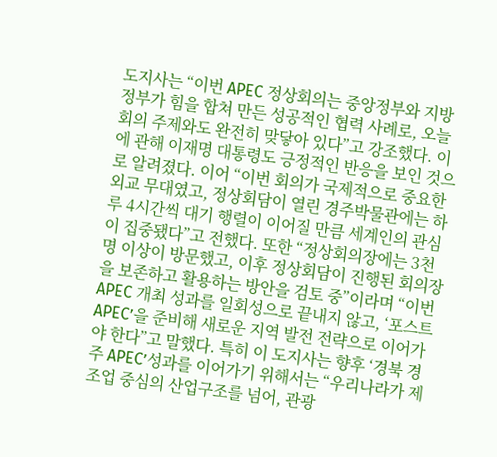도지사는 “이번 APEC 정상회의는 중앙정부와 지방정부가 힘을 합쳐 만든 성공적인 협력 사례로, 오늘 회의 주제와도 완전히 맞닿아 있다”고 강조했다. 이에 관해 이재명 대통령도 긍정적인 반응을 보인 것으로 알려졌다. 이어 “이번 회의가 국제적으로 중요한 외교 무대였고, 정상회담이 열린 경주박물관에는 하루 4시간씩 대기 행렬이 이어질 만큼 세계인의 관심이 집중됐다”고 전했다. 또한 “정상회의장에는 3천 명 이상이 방문했고, 이후 정상회담이 진행된 회의장을 보존하고 활용하는 방안을 검토 중”이라며 “이번 APEC 개최 성과를 일회성으로 끝내지 않고, ‘포스트 APEC’을 준비해 새로운 지역 발전 전략으로 이어가야 한다”고 말했다. 특히 이 도지사는 향후 ‘경북 경주 APEC’성과를 이어가기 위해서는 “우리나라가 제조업 중심의 산업구조를 넘어, 관광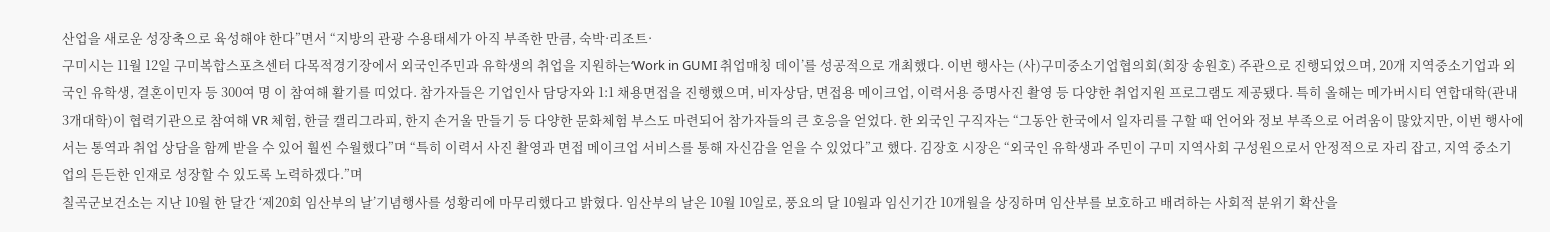산업을 새로운 성장축으로 육성해야 한다”면서 “지방의 관광 수용태세가 아직 부족한 만큼, 숙박·리조트·
구미시는 11월 12일 구미복합스포츠센터 다목적경기장에서 외국인주민과 유학생의 취업을 지원하는‘Work in GUMI 취업매칭 데이’를 성공적으로 개최했다. 이번 행사는 (사)구미중소기업협의회(회장 송원호) 주관으로 진행되었으며, 20개 지역중소기업과 외국인 유학생, 결혼이민자 등 300여 명 이 참여해 활기를 띠었다. 참가자들은 기업인사 담당자와 1:1 채용면접을 진행했으며, 비자상담, 면접용 메이크업, 이력서용 증명사진 촬영 등 다양한 취업지원 프로그램도 제공됐다. 특히 올해는 메가버시티 연합대학(관내3개대학)이 협력기관으로 참여해 VR 체험, 한글 캘리그라피, 한지 손거울 만들기 등 다양한 문화체험 부스도 마련되어 참가자들의 큰 호응을 얻었다. 한 외국인 구직자는 “그동안 한국에서 일자리를 구할 때 언어와 정보 부족으로 어려움이 많았지만, 이번 행사에서는 통역과 취업 상담을 함께 받을 수 있어 훨씬 수월했다”며 “특히 이력서 사진 촬영과 면접 메이크업 서비스를 통해 자신감을 얻을 수 있었다”고 했다. 김장호 시장은 “외국인 유학생과 주민이 구미 지역사회 구성원으로서 안정적으로 자리 잡고, 지역 중소기업의 든든한 인재로 성장할 수 있도록 노력하겠다.”며
칠곡군보건소는 지난 10월 한 달간 ‘제20회 임산부의 날’기념행사를 성황리에 마무리했다고 밝혔다. 임산부의 날은 10월 10일로, 풍요의 달 10월과 임신기간 10개월을 상징하며 임산부를 보호하고 배려하는 사회적 분위기 확산을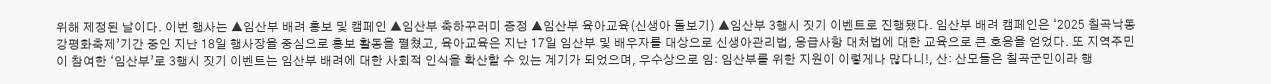위해 제정된 날이다. 이번 행사는 ▲임산부 배려 홍보 및 캠페인 ▲임산부 축하꾸러미 증정 ▲임산부 육아교육(신생아 돌보기) ▲임산부 3행시 짓기 이벤트로 진행됐다. 임산부 배려 캠페인은 ‘2025 칠곡낙동강평화축제’기간 중인 지난 18일 행사장을 중심으로 홍보 활동을 펼쳤고, 육아교육은 지난 17일 임산부 및 배우자를 대상으로 신생아관리법, 응급사항 대처법에 대한 교육으로 큰 호응을 얻었다. 또 지역주민이 참여한 ‘임산부’로 3행시 짓기 이벤트는 임산부 배려에 대한 사회적 인식을 확산할 수 있는 계기가 되었으며, 우수상으로 임: 임산부를 위한 지원이 이렇게나 많다니!, 산: 산모들은 칠곡군민이라 행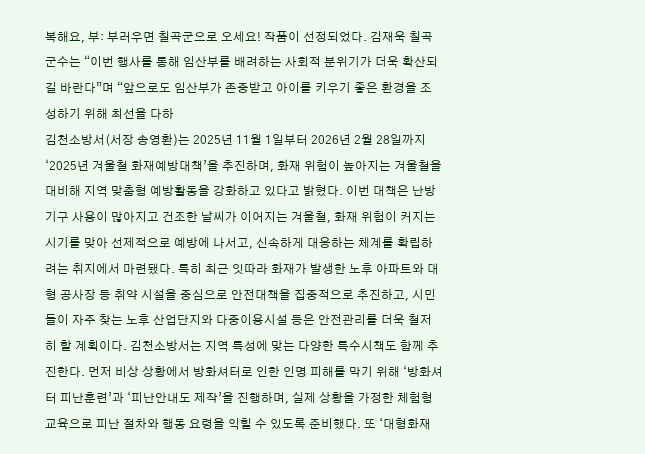복해요, 부: 부러우면 칠곡군으로 오세요! 작품이 선정되었다. 김재욱 칠곡군수는 “이번 행사를 통해 임산부를 배려하는 사회적 분위기가 더욱 확산되길 바란다”며 “앞으로도 임산부가 존중받고 아이를 키우기 좋은 환경을 조성하기 위해 최선을 다하
김천소방서(서장 송영환)는 2025년 11월 1일부터 2026년 2월 28일까지 ‘2025년 겨울철 화재예방대책’을 추진하며, 화재 위험이 높아지는 겨울철을 대비해 지역 맞춤형 예방활동을 강화하고 있다고 밝혔다. 이번 대책은 난방기구 사용이 많아지고 건조한 날씨가 이어지는 겨울철, 화재 위험이 커지는 시기를 맞아 선제적으로 예방에 나서고, 신속하게 대응하는 체계를 확립하려는 취지에서 마련됐다. 특히 최근 잇따라 화재가 발생한 노후 아파트와 대형 공사장 등 취약 시설을 중심으로 안전대책을 집중적으로 추진하고, 시민들이 자주 찾는 노후 산업단지와 다중이용시설 등은 안전관리를 더욱 철저히 할 계획이다. 김천소방서는 지역 특성에 맞는 다양한 특수시책도 함께 추진한다. 먼저 비상 상황에서 방화셔터로 인한 인명 피해를 막기 위해 ‘방화셔터 피난훈련’과 ‘피난안내도 제작’을 진행하며, 실제 상황을 가정한 체험형 교육으로 피난 절차와 행동 요령을 익힐 수 있도록 준비했다. 또 ‘대형화재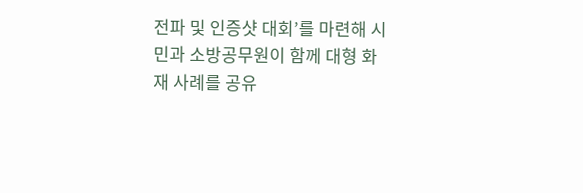전파 및 인증샷 대회’를 마련해 시민과 소방공무원이 함께 대형 화재 사례를 공유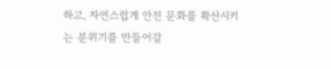하고, 자연스럽게 안전 문화를 확산시키는 분위기를 만들어갈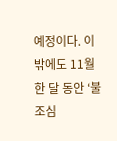예정이다. 이 밖에도 11월 한 달 동안 ‘불조심